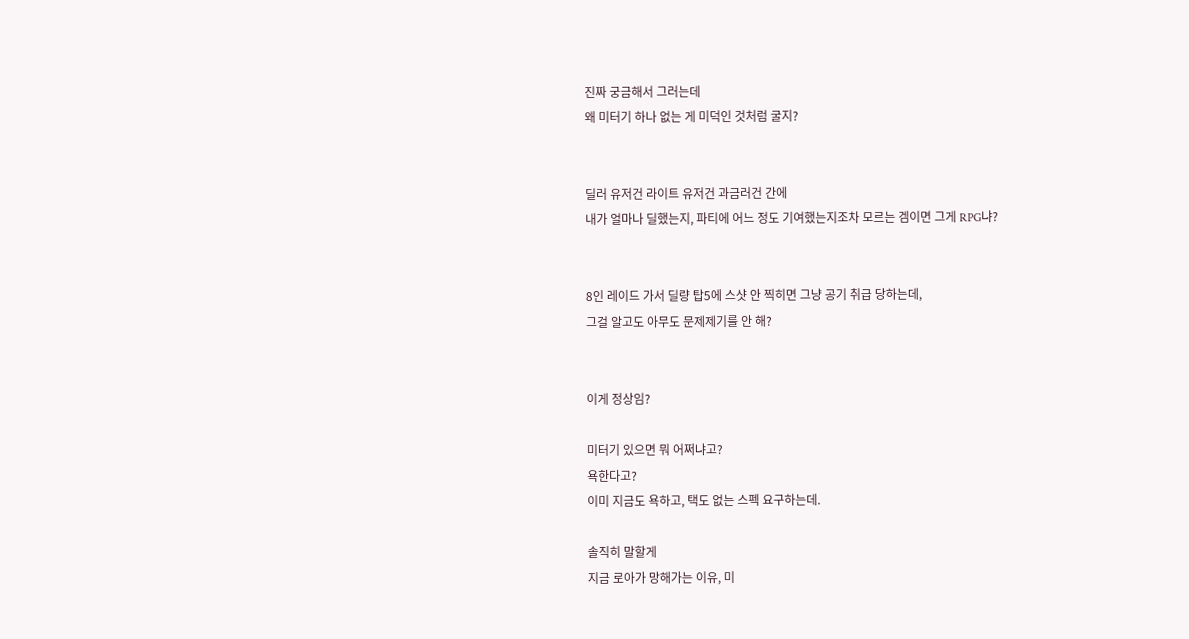진짜 궁금해서 그러는데
왜 미터기 하나 없는 게 미덕인 것처럼 굴지?


딜러 유저건 라이트 유저건 과금러건 간에
내가 얼마나 딜했는지, 파티에 어느 정도 기여했는지조차 모르는 겜이면 그게 RPG냐?


8인 레이드 가서 딜량 탑5에 스샷 안 찍히면 그냥 공기 취급 당하는데,
그걸 알고도 아무도 문제제기를 안 해?


이게 정상임?

미터기 있으면 뭐 어쩌냐고?
욕한다고?
이미 지금도 욕하고, 택도 없는 스펙 요구하는데.

솔직히 말할게
지금 로아가 망해가는 이유, 미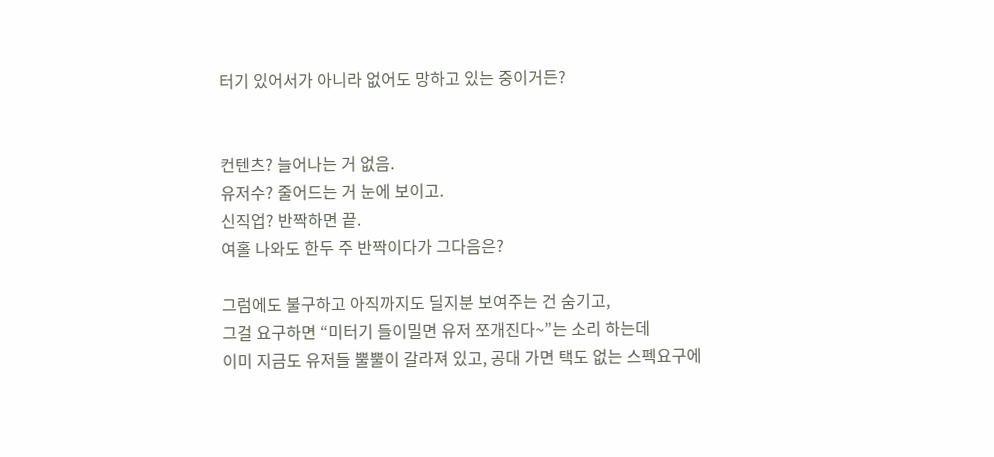터기 있어서가 아니라 없어도 망하고 있는 중이거든?


컨텐츠? 늘어나는 거 없음.
유저수? 줄어드는 거 눈에 보이고.
신직업? 반짝하면 끝.
여홀 나와도 한두 주 반짝이다가 그다음은?

그럼에도 불구하고 아직까지도 딜지분 보여주는 건 숨기고,
그걸 요구하면 “미터기 들이밀면 유저 쪼개진다~”는 소리 하는데
이미 지금도 유저들 뿔뿔이 갈라져 있고, 공대 가면 택도 없는 스펙요구에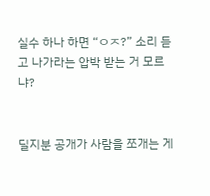실수 하나 하면 “ㅇㅈ?” 소리 듣고 나가라는 압박 받는 거 모르냐?


딜지분 공개가 사람을 쪼개는 게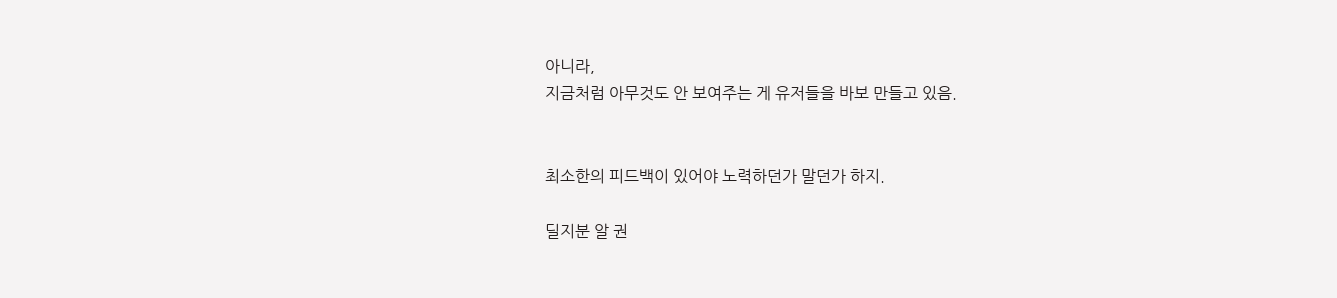아니라,
지금처럼 아무것도 안 보여주는 게 유저들을 바보 만들고 있음.


최소한의 피드백이 있어야 노력하던가 말던가 하지.

딜지분 알 권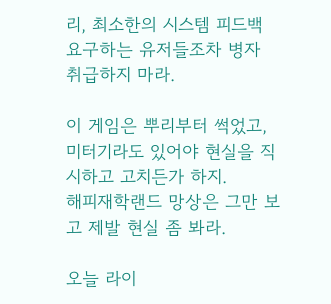리, 최소한의 시스템 피드백 요구하는 유저들조차 병자 취급하지 마라.

이 게임은 뿌리부터 썩었고, 미터기라도 있어야 현실을 직시하고 고치든가 하지.
해피재학랜드 망상은 그만 보고 제발 현실 좀 봐라.

오늘 라이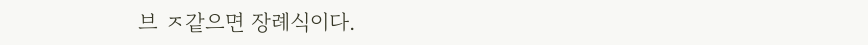브 ㅈ같으면 장례식이다.